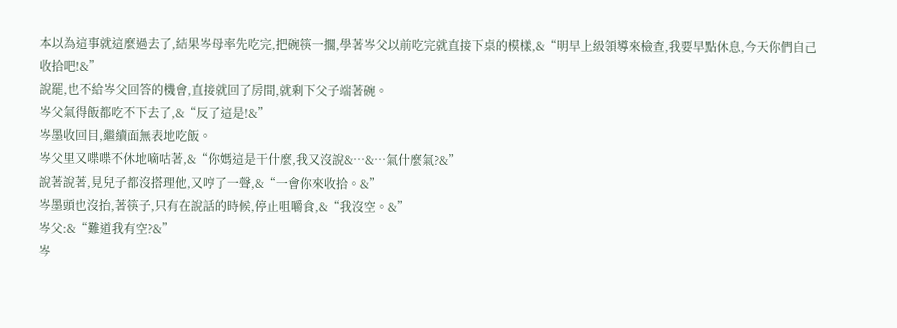本以為這事就這麼過去了,結果岑母率先吃完,把碗筷一擱,學著岑父以前吃完就直接下桌的模樣,&“明早上級領導來檢查,我要早點休息,今天你們自己收拾吧!&”
說罷,也不給岑父回答的機會,直接就回了房間,就剩下父子端著碗。
岑父氣得飯都吃不下去了,&“反了這是!&”
岑墨收回目,繼續面無表地吃飯。
岑父里又喋喋不休地嘀咕著,&“你媽這是干什麼,我又沒說&…&…氣什麼氣?&”
說著說著,見兒子都沒搭理他,又哼了一聲,&“一會你來收拾。&”
岑墨頭也沒抬,著筷子,只有在說話的時候,停止咀嚼食,&“我沒空。&”
岑父:&“難道我有空?&”
岑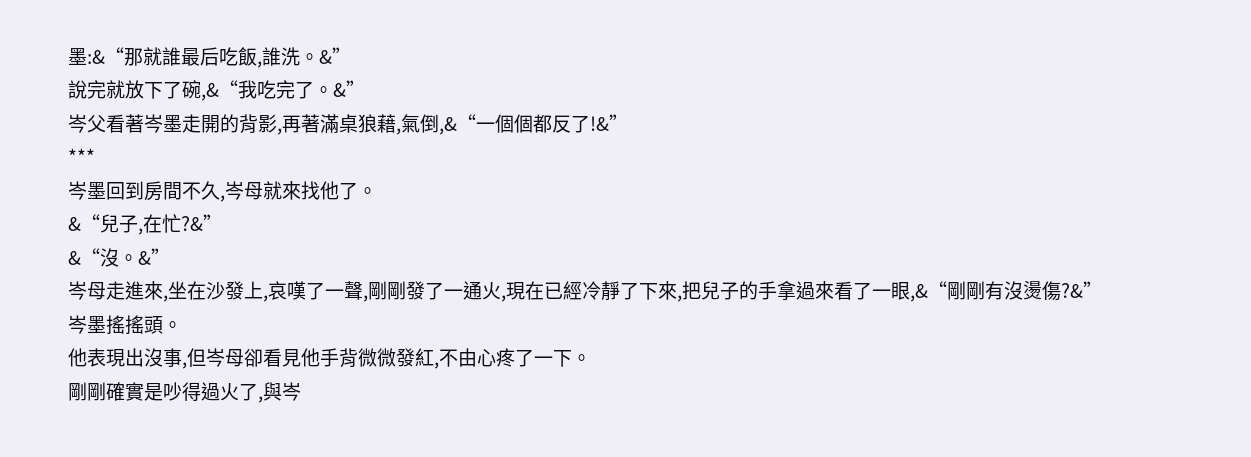墨:&“那就誰最后吃飯,誰洗。&”
說完就放下了碗,&“我吃完了。&”
岑父看著岑墨走開的背影,再著滿桌狼藉,氣倒,&“一個個都反了!&”
***
岑墨回到房間不久,岑母就來找他了。
&“兒子,在忙?&”
&“沒。&”
岑母走進來,坐在沙發上,哀嘆了一聲,剛剛發了一通火,現在已經冷靜了下來,把兒子的手拿過來看了一眼,&“剛剛有沒燙傷?&”
岑墨搖搖頭。
他表現出沒事,但岑母卻看見他手背微微發紅,不由心疼了一下。
剛剛確實是吵得過火了,與岑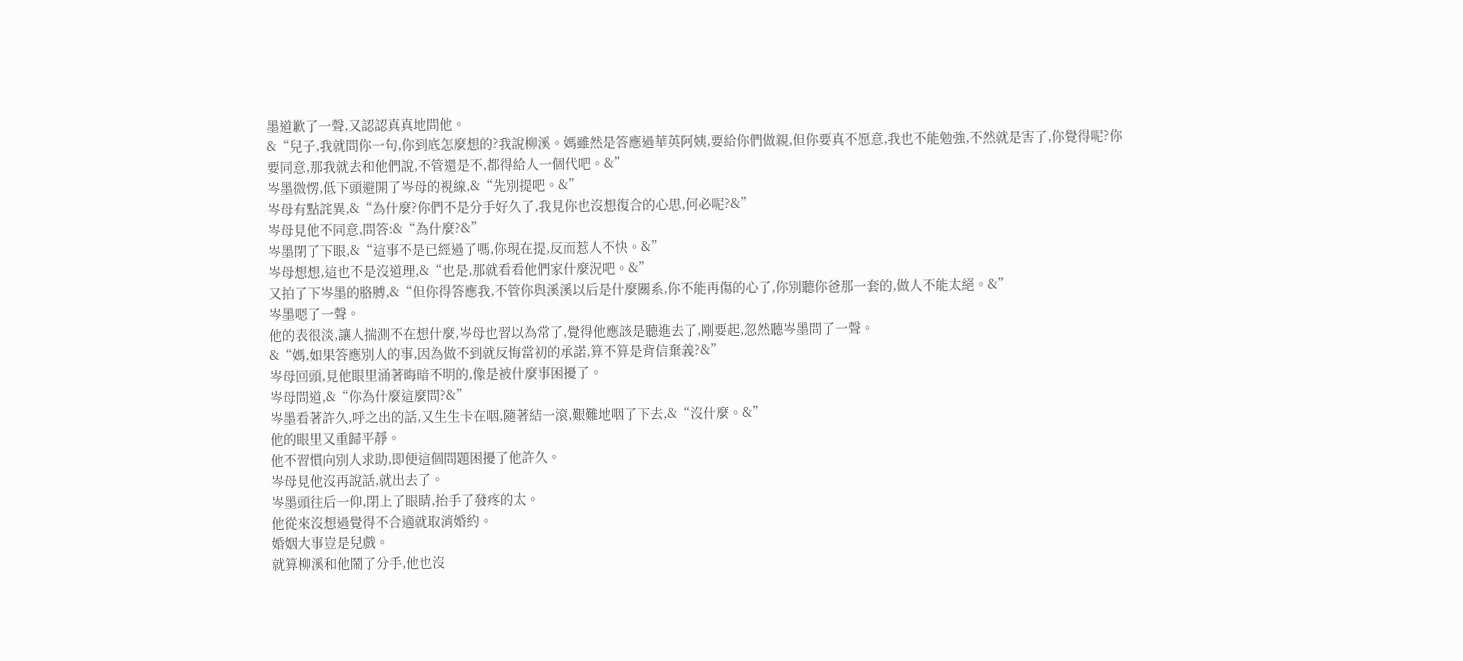墨道歉了一聲,又認認真真地問他。
&“兒子,我就問你一句,你到底怎麼想的?我說柳溪。媽雖然是答應過華英阿姨,要給你們做親,但你要真不愿意,我也不能勉強,不然就是害了,你覺得呢?你要同意,那我就去和他們說,不管還是不,都得給人一個代吧。&”
岑墨微愣,低下頭避開了岑母的視線,&“先別提吧。&”
岑母有點詫異,&“為什麼?你們不是分手好久了,我見你也沒想復合的心思,何必呢?&”
岑母見他不同意,問答:&“為什麼?&”
岑墨閉了下眼,&“這事不是已經過了嗎,你現在提,反而惹人不快。&”
岑母想想,這也不是沒道理,&“也是,那就看看他們家什麼況吧。&”
又拍了下岑墨的胳膊,&“但你得答應我,不管你與溪溪以后是什麼關系,你不能再傷的心了,你別聽你爸那一套的,做人不能太絕。&”
岑墨嗯了一聲。
他的表很淡,讓人揣測不在想什麼,岑母也習以為常了,覺得他應該是聽進去了,剛要起,忽然聽岑墨問了一聲。
&“媽,如果答應別人的事,因為做不到就反悔當初的承諾,算不算是背信棄義?&”
岑母回頭,見他眼里涌著晦暗不明的,像是被什麼事困擾了。
岑母問道,&“你為什麼這麼問?&”
岑墨看著許久,呼之出的話,又生生卡在咽,隨著結一滾,艱難地咽了下去,&“沒什麼。&”
他的眼里又重歸平靜。
他不習慣向別人求助,即便這個問題困擾了他許久。
岑母見他沒再說話,就出去了。
岑墨頭往后一仰,閉上了眼睛,抬手了發疼的太。
他從來沒想過覺得不合適就取消婚約。
婚姻大事豈是兒戲。
就算柳溪和他鬧了分手,他也沒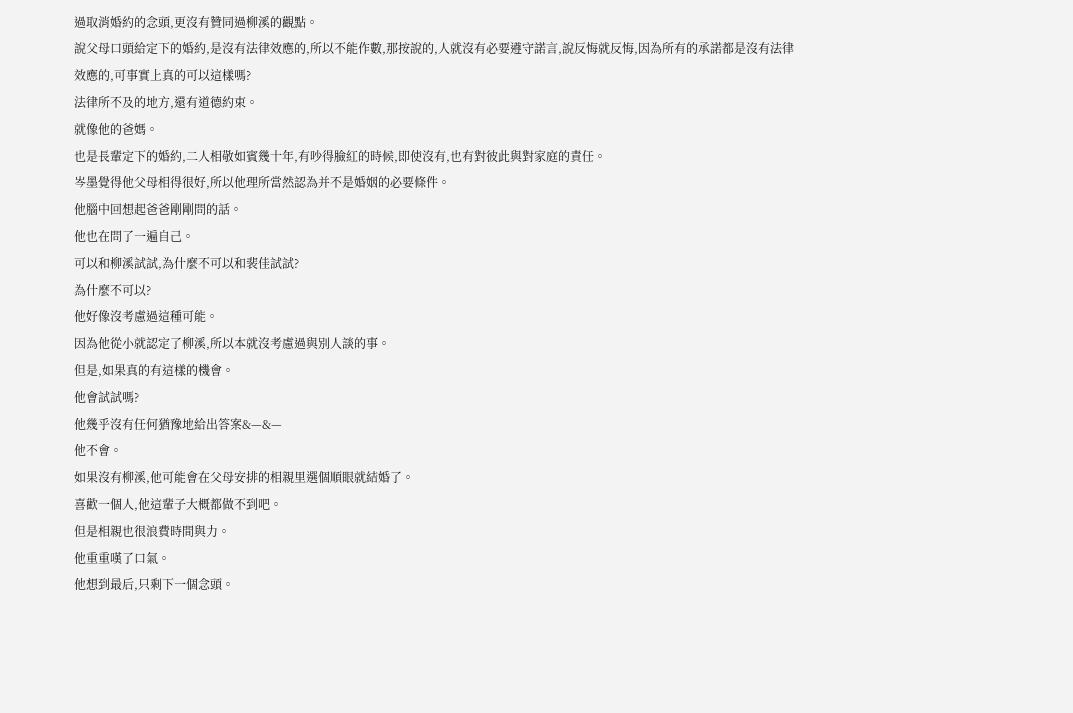過取消婚約的念頭,更沒有贊同過柳溪的觀點。
說父母口頭給定下的婚約,是沒有法律效應的,所以不能作數,那按說的,人就沒有必要遵守諾言,說反悔就反悔,因為所有的承諾都是沒有法律效應的,可事實上真的可以這樣嗎?
法律所不及的地方,還有道德約束。
就像他的爸媽。
也是長輩定下的婚約,二人相敬如賓幾十年,有吵得臉紅的時候,即使沒有,也有對彼此與對家庭的責任。
岑墨覺得他父母相得很好,所以他理所當然認為并不是婚姻的必要條件。
他腦中回想起爸爸剛剛問的話。
他也在問了一遍自己。
可以和柳溪試試,為什麼不可以和裴佳試試?
為什麼不可以?
他好像沒考慮過這種可能。
因為他從小就認定了柳溪,所以本就沒考慮過與別人談的事。
但是,如果真的有這樣的機會。
他會試試嗎?
他幾乎沒有任何猶豫地給出答案&—&—
他不會。
如果沒有柳溪,他可能會在父母安排的相親里選個順眼就結婚了。
喜歡一個人,他這輩子大概都做不到吧。
但是相親也很浪費時間與力。
他重重嘆了口氣。
他想到最后,只剩下一個念頭。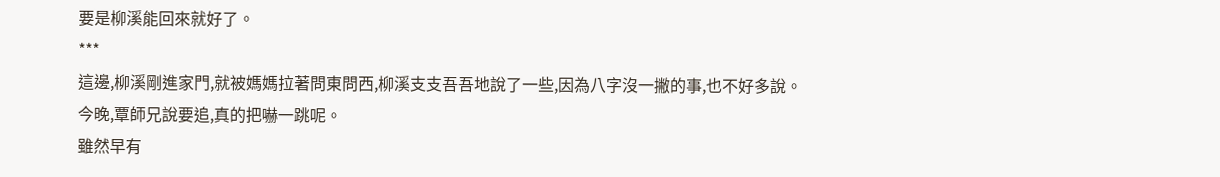要是柳溪能回來就好了。
***
這邊,柳溪剛進家門,就被媽媽拉著問東問西,柳溪支支吾吾地說了一些,因為八字沒一撇的事,也不好多說。
今晚,覃師兄說要追,真的把嚇一跳呢。
雖然早有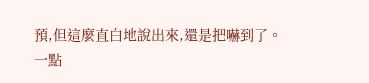預,但這麼直白地說出來,還是把嚇到了。
一點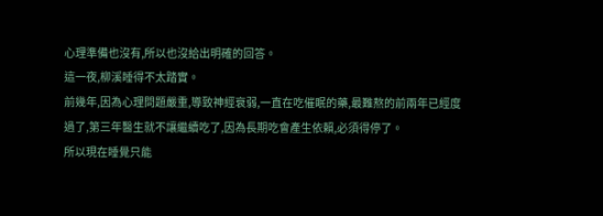心理準備也沒有,所以也沒給出明確的回答。
這一夜,柳溪睡得不太踏實。
前幾年,因為心理問題嚴重,導致神經衰弱,一直在吃催眠的藥,最難熬的前兩年已經度過了,第三年醫生就不讓繼續吃了,因為長期吃會產生依賴,必須得停了。
所以現在睡覺只能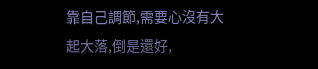靠自己調節,需要心沒有大起大落,倒是還好,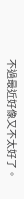不過最近好像又不太好了。